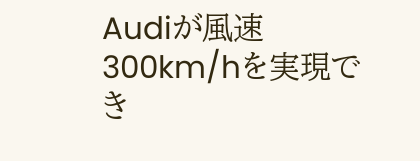Audiが風速300km/hを実現でき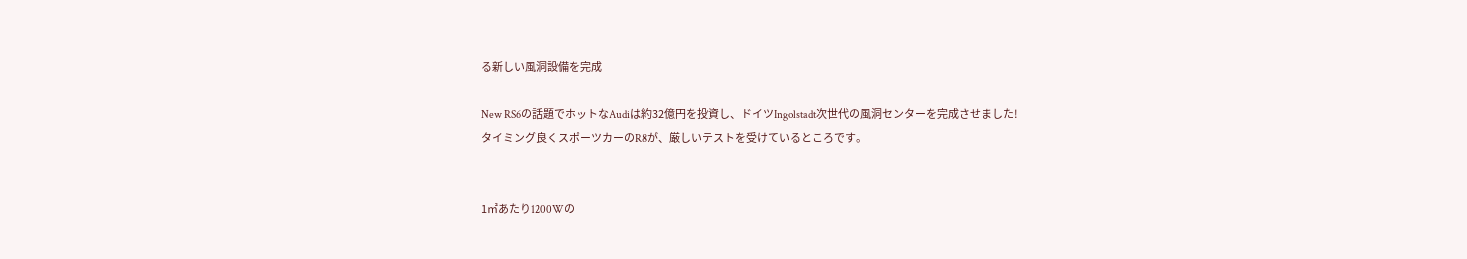る新しい風洞設備を完成

New RS6の話題でホットなAudiは約32億円を投資し、ドイツIngolstadt次世代の風洞センターを完成させました!
タイミング良くスポーツカーのR8が、厳しいテストを受けているところです。


1㎡あたり1200Wの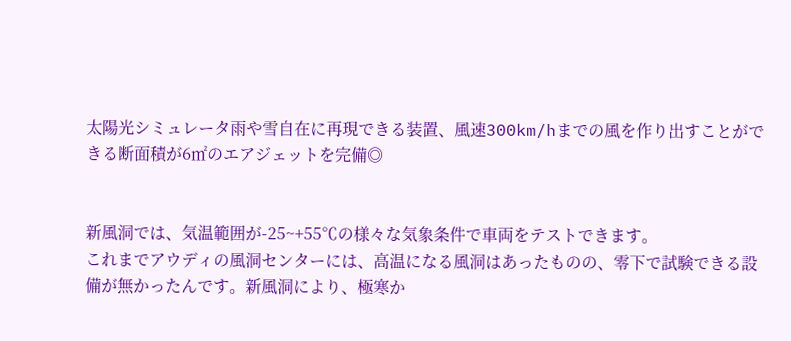太陽光シミュレータ雨や雪自在に再現できる装置、風速300km/hまでの風を作り出すことができる断面積が6㎡のエアジェットを完備◎


新風洞では、気温範囲が-25~+55℃の様々な気象条件で車両をテストできます。
これまでアウディの風洞センターには、高温になる風洞はあったものの、零下で試験できる設備が無かったんです。新風洞により、極寒か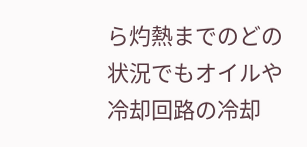ら灼熱までのどの状況でもオイルや冷却回路の冷却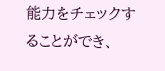能力をチェックすることができ、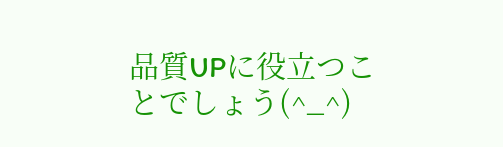品質UPに役立つことでしょう(^_^)